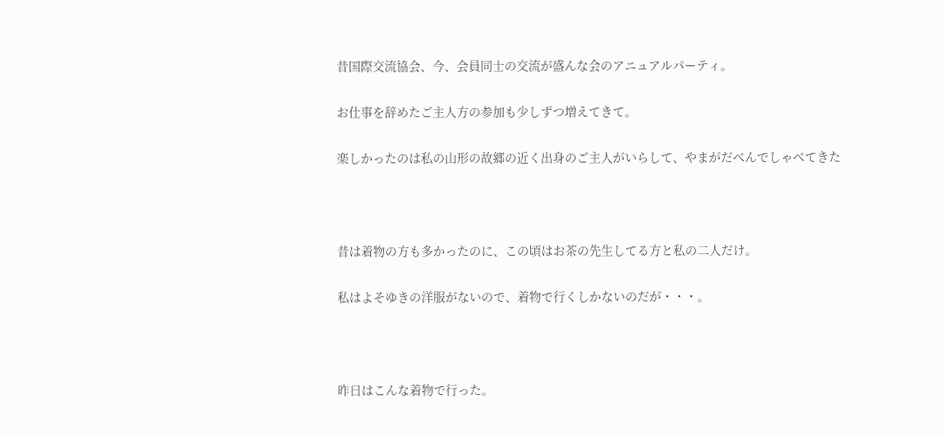昔国際交流協会、今、会員同士の交流が盛んな会のアニュアルパーティ。

お仕事を辞めたご主人方の参加も少しずつ増えてきて。

楽しかったのは私の山形の故郷の近く出身のご主人がいらして、やまがだべんでしゃべてきた



昔は着物の方も多かったのに、この頃はお茶の先生してる方と私の二人だけ。

私はよそゆきの洋服がないので、着物で行くしかないのだが・・・。



昨日はこんな着物で行った。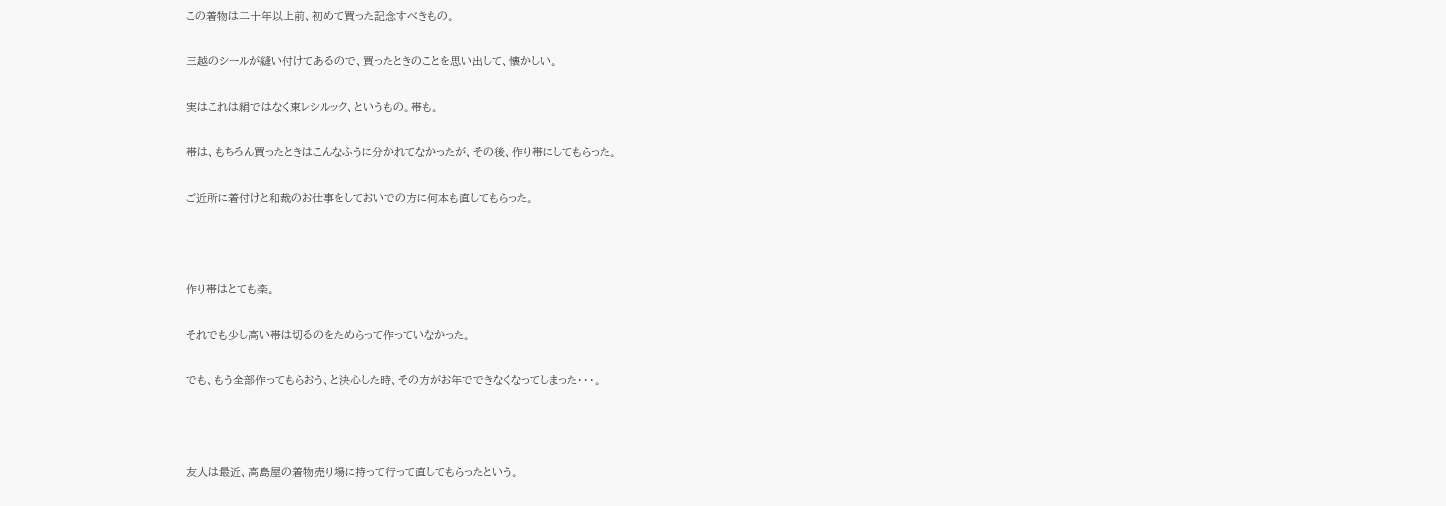この着物は二十年以上前、初めて買った記念すべきもの。

三越のシールが縫い付けてあるので、買ったときのことを思い出して、懐かしい。

実はこれは絹ではなく東レシルック、というもの。帯も。

帯は、もちろん買ったときはこんなふうに分かれてなかったが、その後、作り帯にしてもらった。

ご近所に着付けと和裁のお仕事をしておいでの方に何本も直してもらった。



作り帯はとても楽。

それでも少し高い帯は切るのをためらって作っていなかった。

でも、もう全部作ってもらおう、と決心した時、その方がお年でできなくなってしまった・・・。



友人は最近、高島屋の着物売り場に持って行って直してもらったという。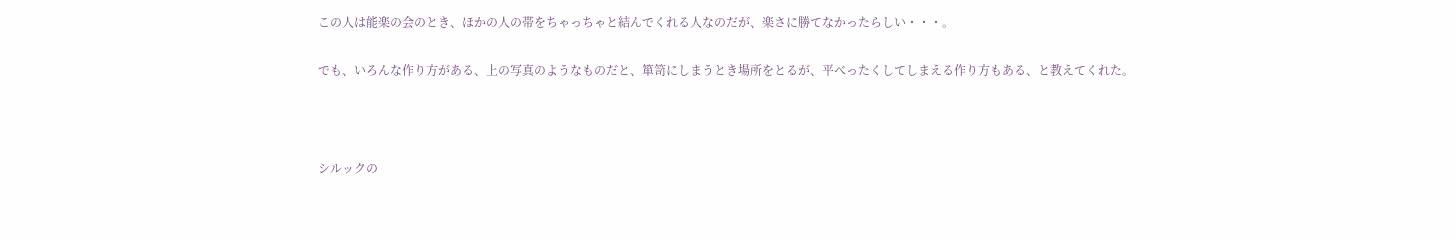この人は能楽の会のとき、ほかの人の帯をちゃっちゃと結んでくれる人なのだが、楽さに勝てなかったらしい・・・。

でも、いろんな作り方がある、上の写真のようなものだと、箪笥にしまうとき場所をとるが、平べったくしてしまえる作り方もある、と教えてくれた。



シルックの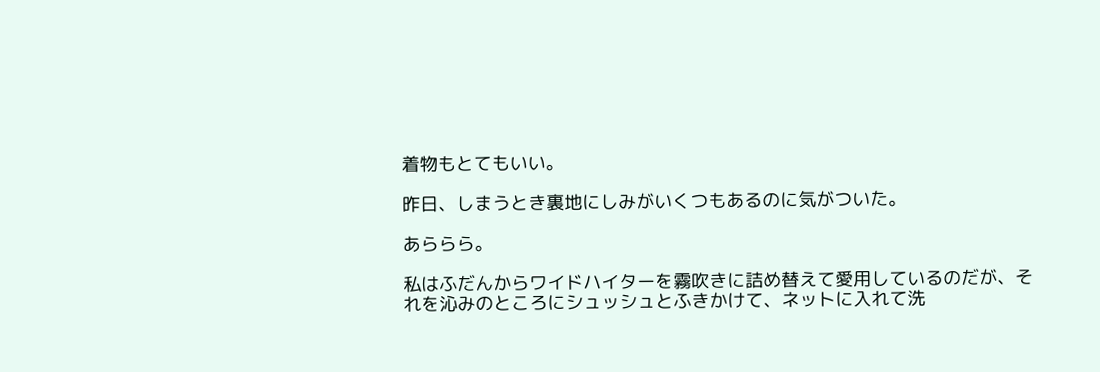着物もとてもいい。

昨日、しまうとき裏地にしみがいくつもあるのに気がついた。

あららら。

私はふだんからワイドハイターを霧吹きに詰め替えて愛用しているのだが、それを沁みのところにシュッシュとふきかけて、ネットに入れて洗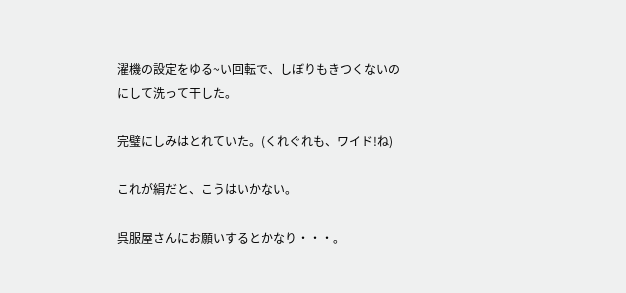濯機の設定をゆる~い回転で、しぼりもきつくないのにして洗って干した。

完璧にしみはとれていた。(くれぐれも、ワイド!ね)

これが絹だと、こうはいかない。

呉服屋さんにお願いするとかなり・・・。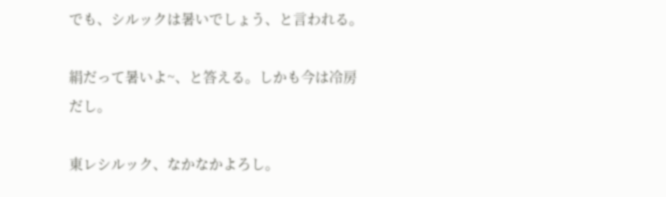でも、シルックは暑いでしょう、と言われる。

絹だって暑いよ~、と答える。しかも今は冷房だし。

東レシルック、なかなかよろし。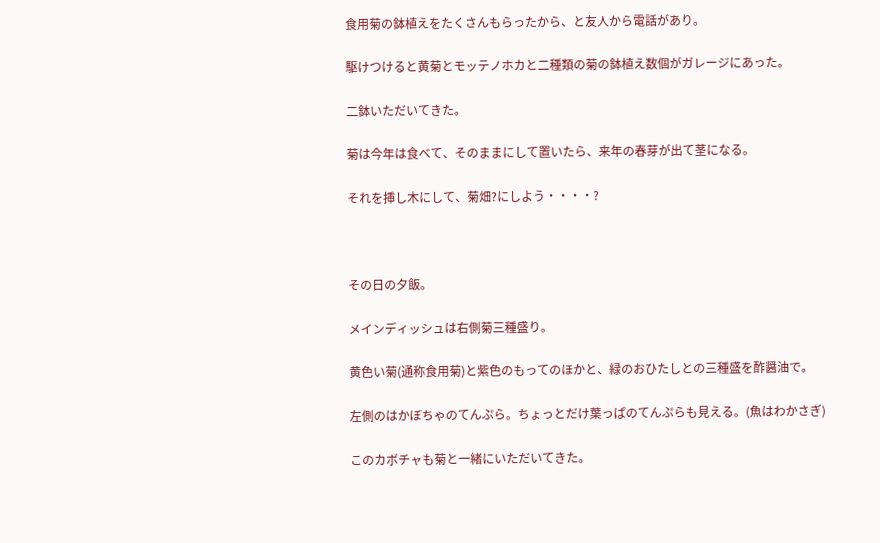食用菊の鉢植えをたくさんもらったから、と友人から電話があり。

駆けつけると黄菊とモッテノホカと二種類の菊の鉢植え数個がガレージにあった。

二鉢いただいてきた。

菊は今年は食べて、そのままにして置いたら、来年の春芽が出て茎になる。

それを挿し木にして、菊畑?にしよう・・・・?



その日の夕飯。

メインディッシュは右側菊三種盛り。

黄色い菊(通称食用菊)と紫色のもってのほかと、緑のおひたしとの三種盛を酢醤油で。

左側のはかぼちゃのてんぷら。ちょっとだけ葉っぱのてんぷらも見える。(魚はわかさぎ)

このカボチャも菊と一緒にいただいてきた。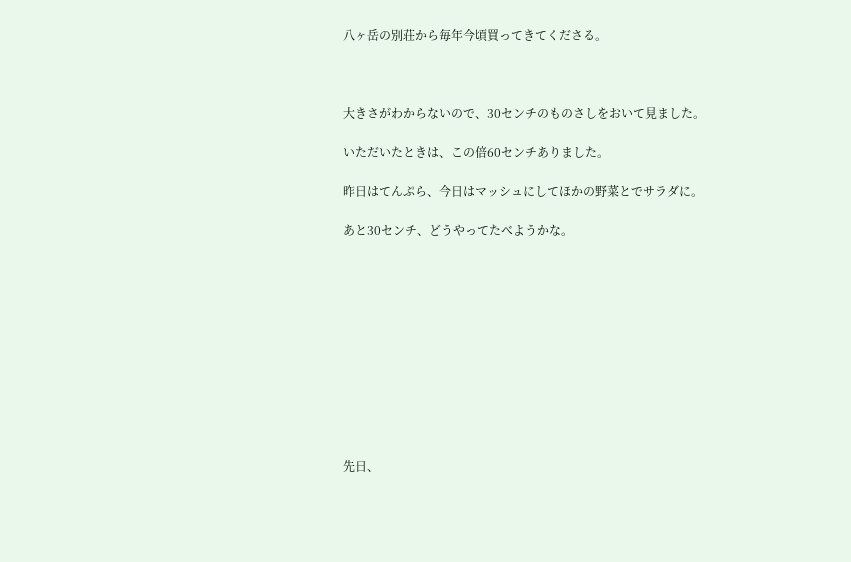八ヶ岳の別荘から毎年今頃買ってきてくださる。



大きさがわからないので、30センチのものさしをおいて見ました。

いただいたときは、この倍60センチありました。

昨日はてんぷら、今日はマッシュにしてほかの野菜とでサラダに。

あと30センチ、どうやってたべようかな。











先日、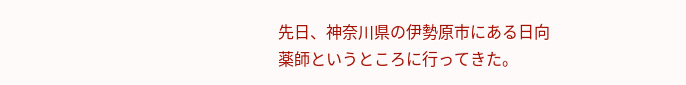先日、神奈川県の伊勢原市にある日向薬師というところに行ってきた。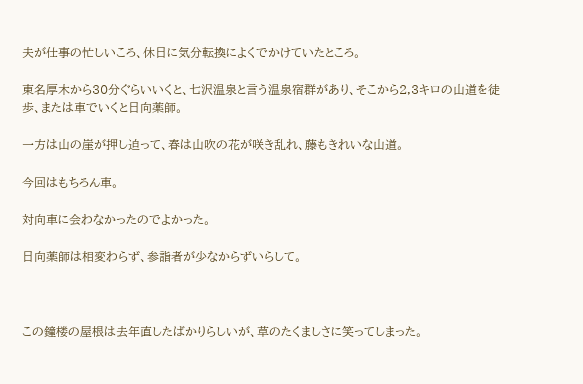夫が仕事の忙しいころ、休日に気分転換によくでかけていたところ。

東名厚木から30分ぐらいいくと、七沢温泉と言う温泉宿群があり、そこから2,3キロの山道を徒歩、または車でいくと日向薬師。

一方は山の崖が押し迫って、春は山吹の花が咲き乱れ、藤もきれいな山道。

今回はもちろん車。

対向車に会わなかったのでよかった。

日向薬師は相変わらず、参詣者が少なからずいらして。



この鐘楼の屋根は去年直したばかりらしいが、草のたくましさに笑ってしまった。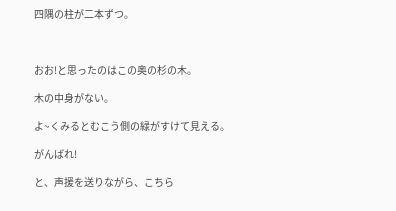四隅の柱が二本ずつ。



おお!と思ったのはこの奥の杉の木。

木の中身がない。

よ~くみるとむこう側の緑がすけて見える。

がんばれ!

と、声援を送りながら、こちら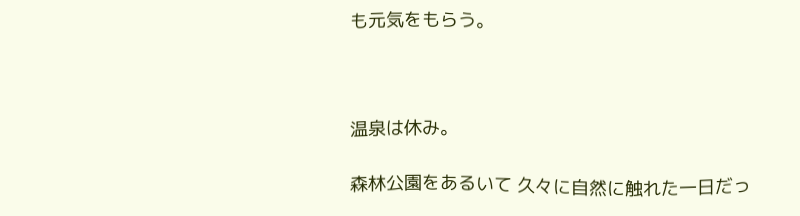も元気をもらう。



温泉は休み。

森林公園をあるいて 久々に自然に触れた一日だっ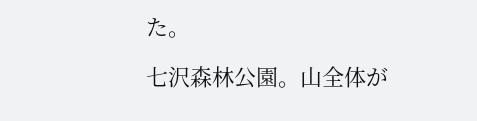た。

七沢森林公園。山全体が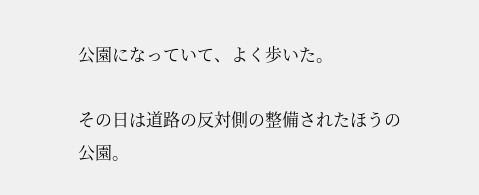公園になっていて、よく歩いた。

その日は道路の反対側の整備されたほうの公園。